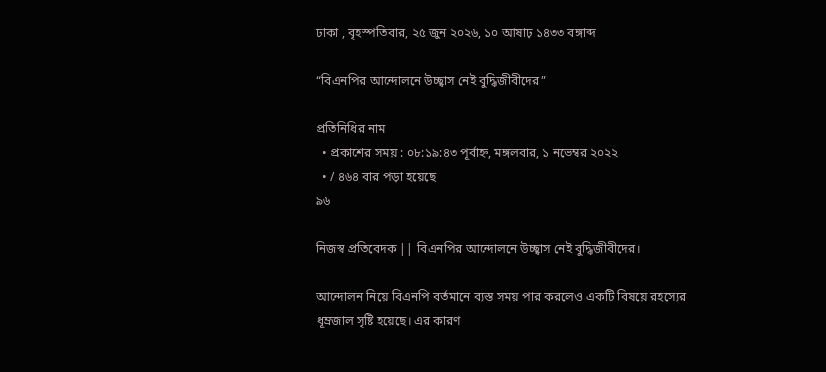ঢাকা , বৃহস্পতিবার, ২৫ জুন ২০২৬, ১০ আষাঢ় ১৪৩৩ বঙ্গাব্দ

“বিএনপির আন্দোলনে উচ্ছ্বাস নেই বুদ্ধিজীবীদের”

প্রতিনিধির নাম
  • প্রকাশের সময় : ০৮:১৯:৪৩ পূর্বাহ্ন, মঙ্গলবার, ১ নভেম্বর ২০২২
  • / ৪৬৪ বার পড়া হয়েছে
৯৬

নিজস্ব প্রতিবেদক || বিএনপির আন্দোলনে উচ্ছ্বাস নেই বুদ্ধিজীবীদের।

আন্দোলন নিয়ে বিএনপি বর্তমানে ব্যস্ত সময় পার করলেও একটি বিষয়ে রহস্যের ধূম্রজাল সৃষ্টি হয়েছে। এর কারণ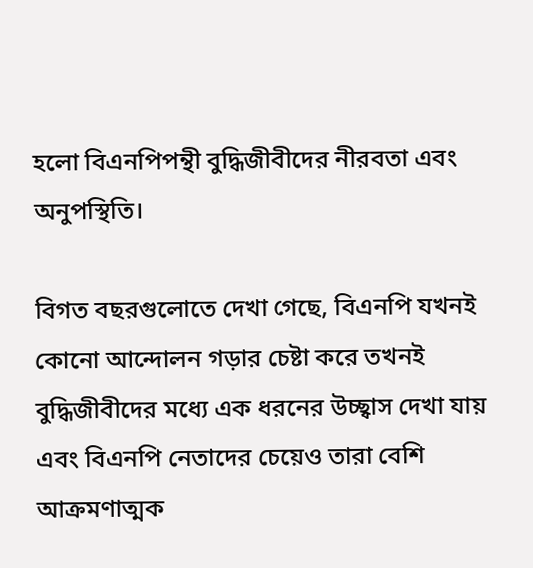হলো বিএনপিপন্থী বুদ্ধিজীবীদের নীরবতা এবং অনুপস্থিতি।

বিগত বছরগুলোতে দেখা গেছে, বিএনপি যখনই কোনো আন্দোলন গড়ার চেষ্টা করে তখনই বুদ্ধিজীবীদের মধ্যে এক ধরনের উচ্ছ্বাস দেখা যায় এবং বিএনপি নেতাদের চেয়েও তারা বেশি আক্রমণাত্মক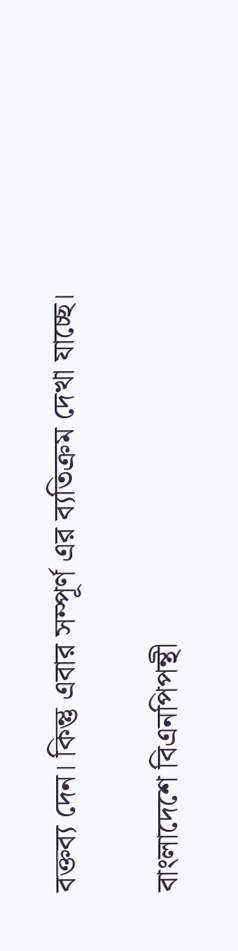বক্তব্য দেন। কিন্তু এবার সম্পূর্ণ এর ব্যতিক্রম দেখা যাচ্ছে।

বাংলাদেশে বিএনপিপন্থী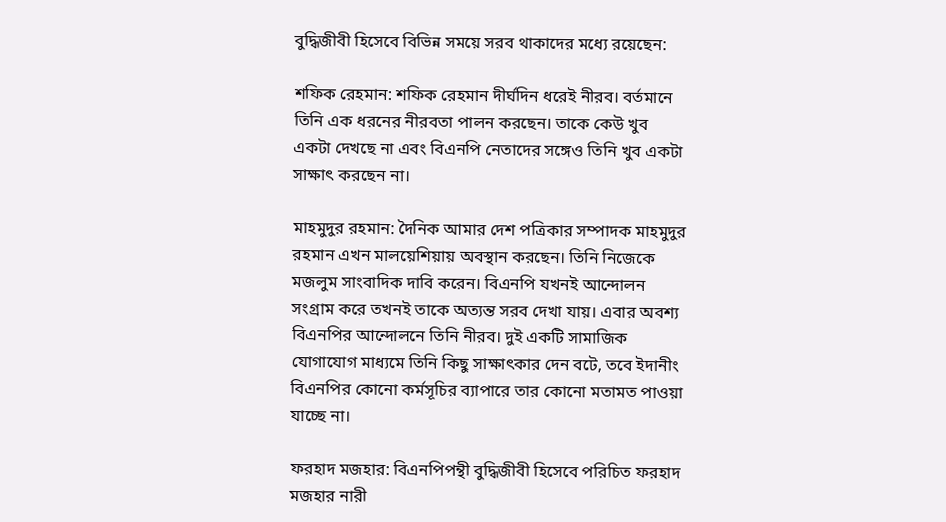বুদ্ধিজীবী হিসেবে বিভিন্ন সময়ে সরব থাকাদের মধ্যে রয়েছেন:

শফিক রেহমান: শফিক রেহমান দীর্ঘদিন ধরেই নীরব। বর্তমানে তিনি এক ধরনের নীরবতা পালন করছেন। তাকে কেউ খুব একটা দেখছে না এবং বিএনপি নেতাদের সঙ্গেও তিনি খুব একটা সাক্ষাৎ করছেন না।

মাহমুদুর রহমান: দৈনিক আমার দেশ পত্রিকার সম্পাদক মাহমুদুর রহমান এখন মালয়েশিয়ায় অবস্থান করছেন। তিনি নিজেকে মজলুম সাংবাদিক দাবি করেন। বিএনপি যখনই আন্দোলন সংগ্রাম করে তখনই তাকে অত্যন্ত সরব দেখা যায়। এবার অবশ্য বিএনপির আন্দোলনে তিনি নীরব। দুই একটি সামাজিক যোগাযোগ মাধ্যমে তিনি কিছু সাক্ষাৎকার দেন বটে, তবে ইদানীং বিএনপির কোনো কর্মসূচির ব্যাপারে তার কোনো মতামত পাওয়া যাচ্ছে না।

ফরহাদ মজহার: বিএনপিপন্থী বুদ্ধিজীবী হিসেবে পরিচিত ফরহাদ মজহার নারী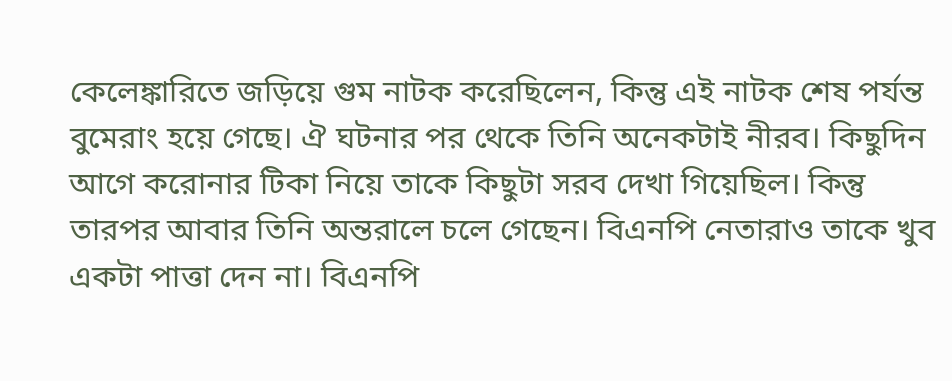কেলেঙ্কারিতে জড়িয়ে গুম নাটক করেছিলেন, কিন্তু এই নাটক শেষ পর্যন্ত বুমেরাং হয়ে গেছে। ঐ ঘটনার পর থেকে তিনি অনেকটাই নীরব। কিছুদিন আগে করোনার টিকা নিয়ে তাকে কিছুটা সরব দেখা গিয়েছিল। কিন্তু তারপর আবার তিনি অন্তরালে চলে গেছেন। বিএনপি নেতারাও তাকে খুব একটা পাত্তা দেন না। বিএনপি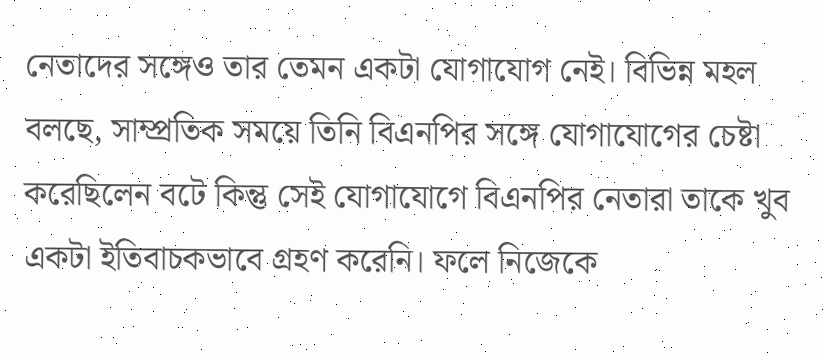নেতাদের সঙ্গেও তার তেমন একটা যোগাযোগ নেই। বিভিন্ন মহল বলছে, সাম্প্রতিক সময়ে তিনি বিএনপির সঙ্গে যোগাযোগের চেষ্টা করেছিলেন বটে কিন্তু সেই যোগাযোগে বিএনপির নেতারা তাকে খুব একটা ইতিবাচকভাবে গ্রহণ করেনি। ফলে নিজেকে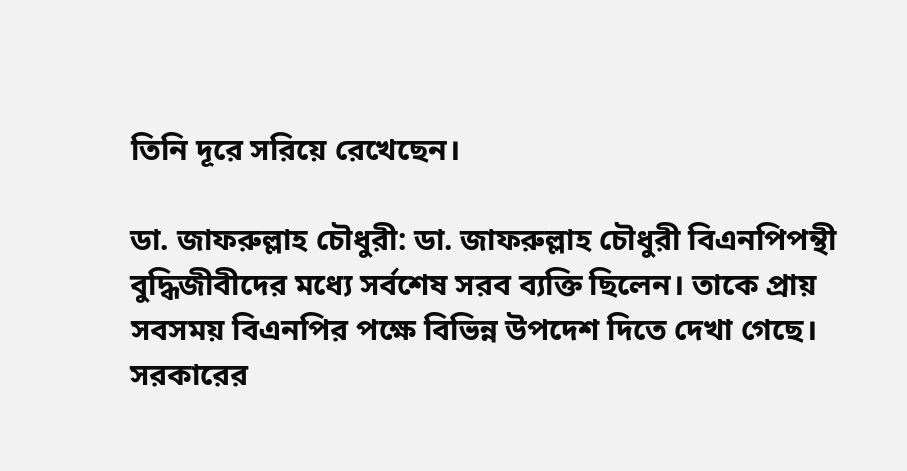তিনি দূরে সরিয়ে রেখেছেন।

ডা. জাফরুল্লাহ চৌধুরী: ডা. জাফরুল্লাহ চৌধুরী বিএনপিপন্থী বুদ্ধিজীবীদের মধ্যে সর্বশেষ সরব ব্যক্তি ছিলেন। তাকে প্রায় সবসময় বিএনপির পক্ষে বিভিন্ন উপদেশ দিতে দেখা গেছে। সরকারের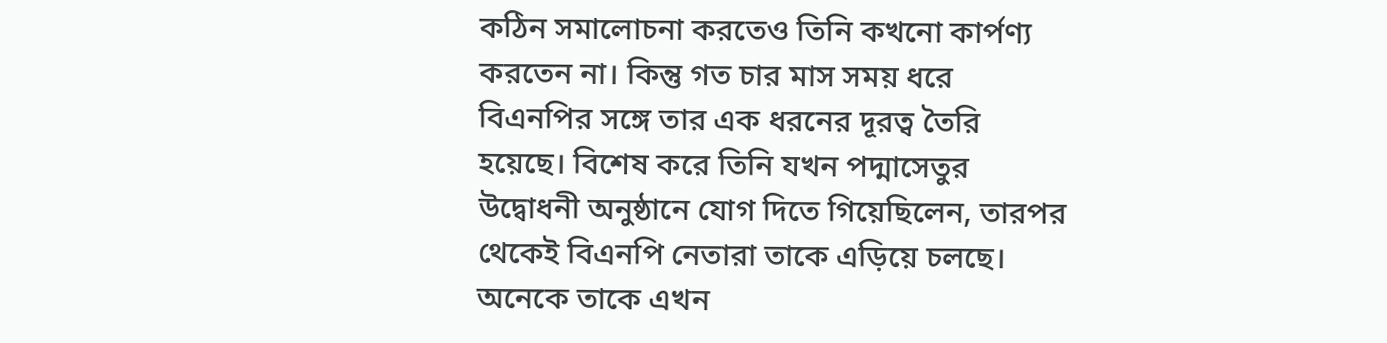কঠিন সমালোচনা করতেও তিনি কখনো কার্পণ্য করতেন না। কিন্তু গত চার মাস সময় ধরে বিএনপির সঙ্গে তার এক ধরনের দূরত্ব তৈরি হয়েছে। বিশেষ করে তিনি যখন পদ্মাসেতুর উদ্বোধনী অনুষ্ঠানে যোগ দিতে গিয়েছিলেন, তারপর থেকেই বিএনপি নেতারা তাকে এড়িয়ে চলছে। অনেকে তাকে এখন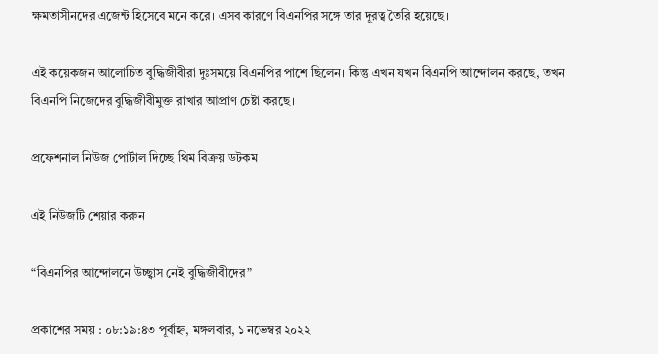ক্ষমতাসীনদের এজেন্ট হিসেবে মনে করে। এসব কারণে বিএনপির সঙ্গে তার দূরত্ব তৈরি হয়েছে।

এই কয়েকজন আলোচিত বুদ্ধিজীবীরা দুঃসময়ে বিএনপির পাশে ছিলেন। কিন্তু এখন যখন বিএনপি আন্দোলন করছে, তখন বিএনপি নিজেদের বুদ্ধিজীবীমুক্ত রাখার আপ্রাণ চেষ্টা করছে।

প্রফেশনাল নিউজ পোর্টাল দিচ্ছে থিম বিক্রয় ডটকম

এই নিউজটি শেয়ার করুন

“বিএনপির আন্দোলনে উচ্ছ্বাস নেই বুদ্ধিজীবীদের”

প্রকাশের সময় : ০৮:১৯:৪৩ পূর্বাহ্ন, মঙ্গলবার, ১ নভেম্বর ২০২২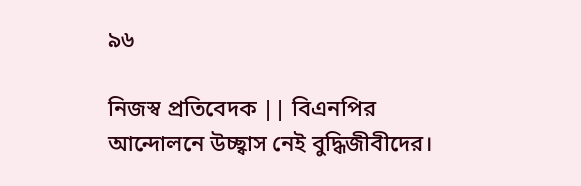৯৬

নিজস্ব প্রতিবেদক || বিএনপির আন্দোলনে উচ্ছ্বাস নেই বুদ্ধিজীবীদের।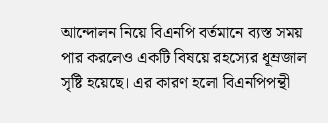আন্দোলন নিয়ে বিএনপি বর্তমানে ব্যস্ত সময় পার করলেও একটি বিষয়ে রহস্যের ধূম্রজাল সৃষ্টি হয়েছে। এর কারণ হলো বিএনপিপন্থী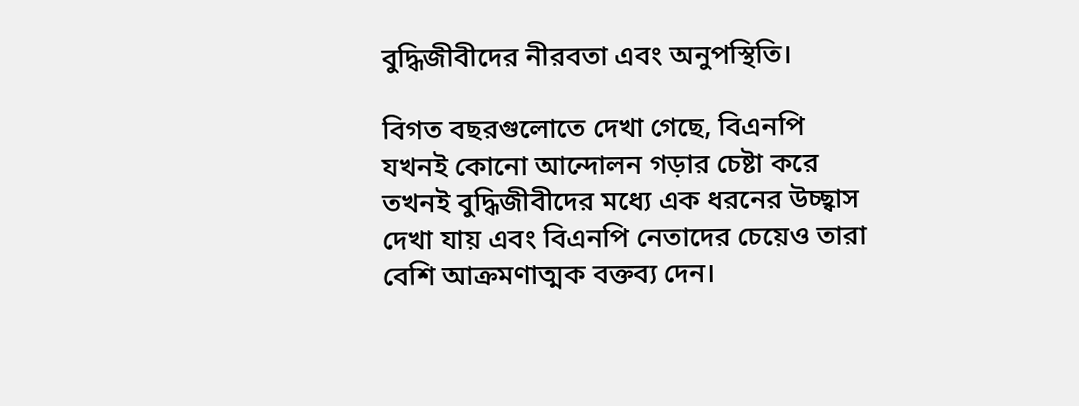বুদ্ধিজীবীদের নীরবতা এবং অনুপস্থিতি।

বিগত বছরগুলোতে দেখা গেছে, বিএনপি যখনই কোনো আন্দোলন গড়ার চেষ্টা করে তখনই বুদ্ধিজীবীদের মধ্যে এক ধরনের উচ্ছ্বাস দেখা যায় এবং বিএনপি নেতাদের চেয়েও তারা বেশি আক্রমণাত্মক বক্তব্য দেন।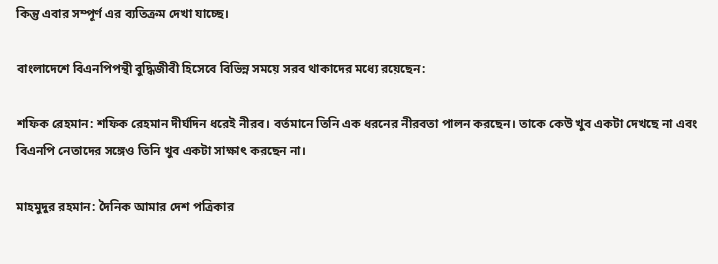কিন্তু এবার সম্পূর্ণ এর ব্যতিক্রম দেখা যাচ্ছে।

বাংলাদেশে বিএনপিপন্থী বুদ্ধিজীবী হিসেবে বিভিন্ন সময়ে সরব থাকাদের মধ্যে রয়েছেন:

শফিক রেহমান: শফিক রেহমান দীর্ঘদিন ধরেই নীরব। বর্তমানে তিনি এক ধরনের নীরবতা পালন করছেন। তাকে কেউ খুব একটা দেখছে না এবং বিএনপি নেতাদের সঙ্গেও তিনি খুব একটা সাক্ষাৎ করছেন না।

মাহমুদুর রহমান: দৈনিক আমার দেশ পত্রিকার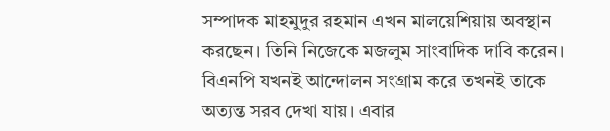সম্পাদক মাহমুদুর রহমান এখন মালয়েশিয়ায় অবস্থান করছেন। তিনি নিজেকে মজলুম সাংবাদিক দাবি করেন। বিএনপি যখনই আন্দোলন সংগ্রাম করে তখনই তাকে অত্যন্ত সরব দেখা যায়। এবার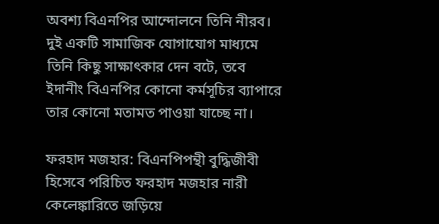অবশ্য বিএনপির আন্দোলনে তিনি নীরব। দুই একটি সামাজিক যোগাযোগ মাধ্যমে তিনি কিছু সাক্ষাৎকার দেন বটে, তবে ইদানীং বিএনপির কোনো কর্মসূচির ব্যাপারে তার কোনো মতামত পাওয়া যাচ্ছে না।

ফরহাদ মজহার: বিএনপিপন্থী বুদ্ধিজীবী হিসেবে পরিচিত ফরহাদ মজহার নারী কেলেঙ্কারিতে জড়িয়ে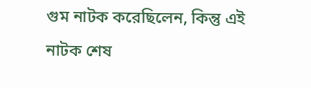গুম নাটক করেছিলেন, কিন্তু এই নাটক শেষ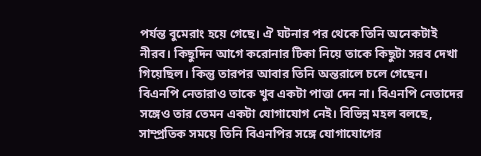পর্যন্ত বুমেরাং হয়ে গেছে। ঐ ঘটনার পর থেকে তিনি অনেকটাই নীরব। কিছুদিন আগে করোনার টিকা নিয়ে তাকে কিছুটা সরব দেখা গিয়েছিল। কিন্তু তারপর আবার তিনি অন্তরালে চলে গেছেন। বিএনপি নেতারাও তাকে খুব একটা পাত্তা দেন না। বিএনপি নেতাদের সঙ্গেও তার তেমন একটা যোগাযোগ নেই। বিভিন্ন মহল বলছে, সাম্প্রতিক সময়ে তিনি বিএনপির সঙ্গে যোগাযোগের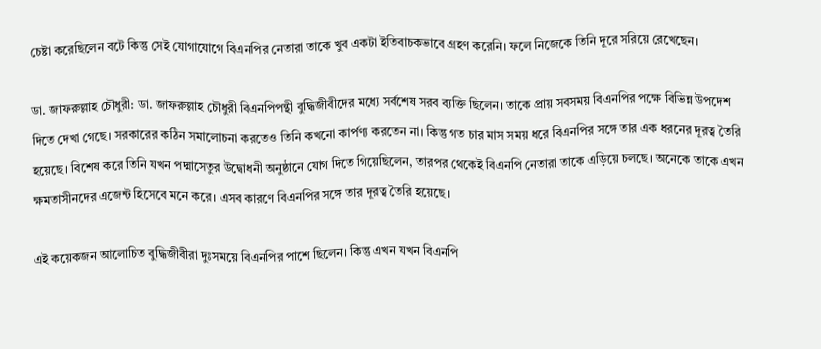চেষ্টা করেছিলেন বটে কিন্তু সেই যোগাযোগে বিএনপির নেতারা তাকে খুব একটা ইতিবাচকভাবে গ্রহণ করেনি। ফলে নিজেকে তিনি দূরে সরিয়ে রেখেছেন।

ডা. জাফরুল্লাহ চৌধুরী: ডা. জাফরুল্লাহ চৌধুরী বিএনপিপন্থী বুদ্ধিজীবীদের মধ্যে সর্বশেষ সরব ব্যক্তি ছিলেন। তাকে প্রায় সবসময় বিএনপির পক্ষে বিভিন্ন উপদেশ দিতে দেখা গেছে। সরকারের কঠিন সমালোচনা করতেও তিনি কখনো কার্পণ্য করতেন না। কিন্তু গত চার মাস সময় ধরে বিএনপির সঙ্গে তার এক ধরনের দূরত্ব তৈরি হয়েছে। বিশেষ করে তিনি যখন পদ্মাসেতুর উদ্বোধনী অনুষ্ঠানে যোগ দিতে গিয়েছিলেন, তারপর থেকেই বিএনপি নেতারা তাকে এড়িয়ে চলছে। অনেকে তাকে এখন ক্ষমতাসীনদের এজেন্ট হিসেবে মনে করে। এসব কারণে বিএনপির সঙ্গে তার দূরত্ব তৈরি হয়েছে।

এই কয়েকজন আলোচিত বুদ্ধিজীবীরা দুঃসময়ে বিএনপির পাশে ছিলেন। কিন্তু এখন যখন বিএনপি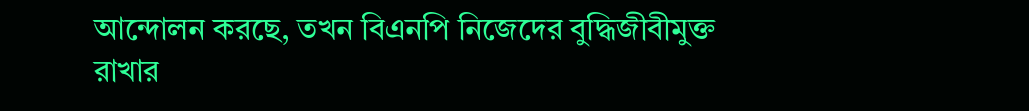আন্দোলন করছে, তখন বিএনপি নিজেদের বুদ্ধিজীবীমুক্ত রাখার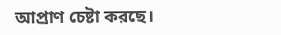আপ্রাণ চেষ্টা করছে।